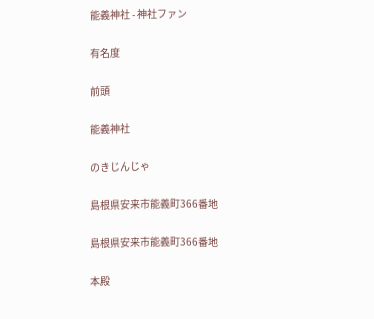能義神社 - 神社ファン

有名度

前頭

能義神社

のきじんじゃ

島根県安来市能義町366番地

島根県安来市能義町366番地

本殿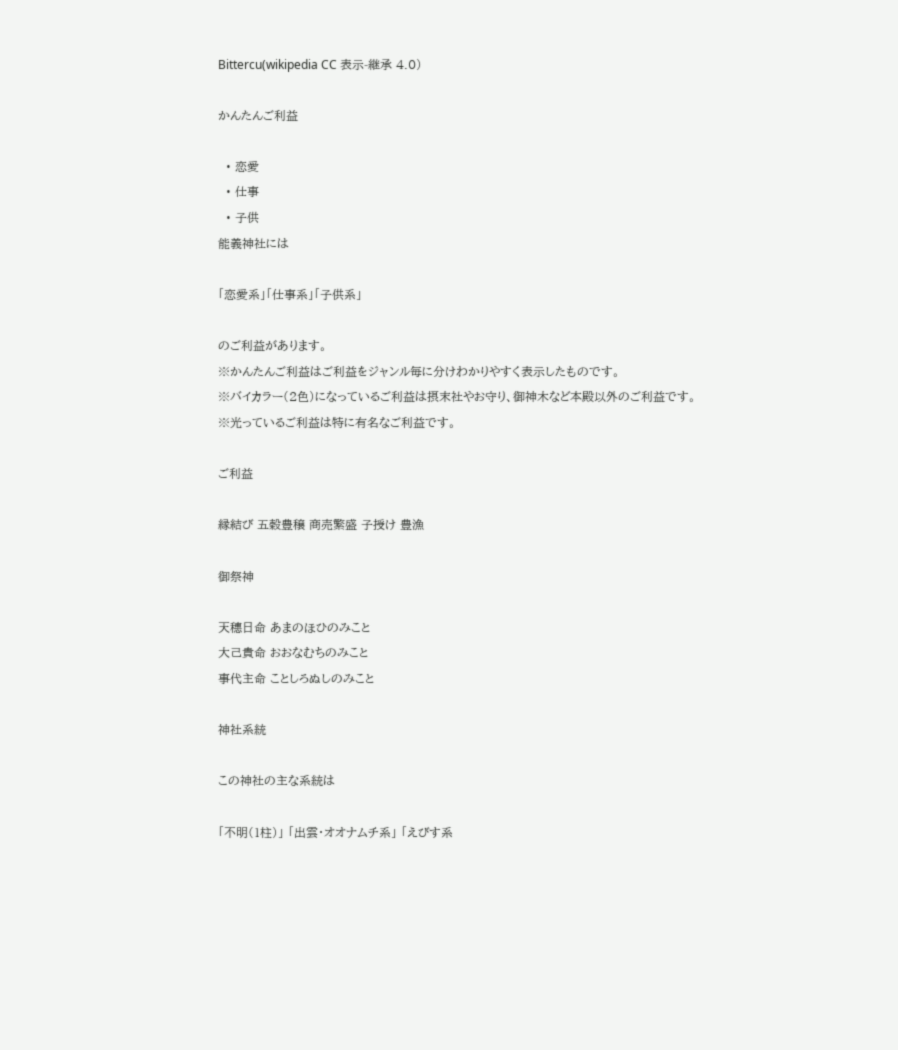Bittercu(wikipedia CC 表示-継承 4.0)

かんたんご利益

  • 恋愛
  • 仕事
  • 子供
能義神社には

「恋愛系」「仕事系」「子供系」

のご利益があります。
※かんたんご利益はご利益をジャンル毎に分けわかりやすく表示したものです。
※バイカラー(2色)になっているご利益は摂末社やお守り、御神木など本殿以外のご利益です。
※光っているご利益は特に有名なご利益です。

ご利益

縁結び 五穀豊穣 商売繁盛 子授け 豊漁

御祭神

天穗日命 あまのほひのみこと
大己貴命 おおなむちのみこと
事代主命 ことしろぬしのみこと

神社系統

この神社の主な系統は

「不明(1柱)」 「出雲・オオナムチ系」 「えびす系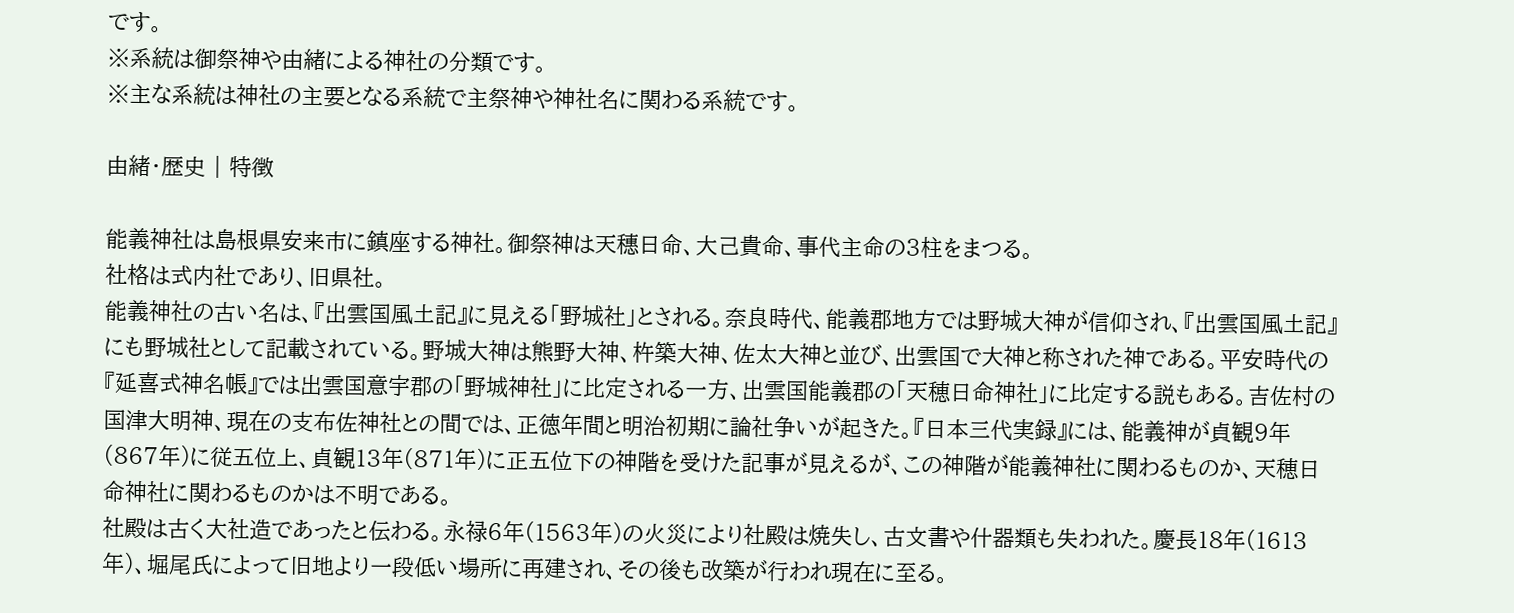です。
※系統は御祭神や由緒による神社の分類です。
※主な系統は神社の主要となる系統で主祭神や神社名に関わる系統です。

由緒・歴史 | 特徴

能義神社は島根県安来市に鎮座する神社。御祭神は天穗日命、大己貴命、事代主命の3柱をまつる。
社格は式内社であり、旧県社。
能義神社の古い名は、『出雲国風土記』に見える「野城社」とされる。奈良時代、能義郡地方では野城大神が信仰され、『出雲国風土記』にも野城社として記載されている。野城大神は熊野大神、杵築大神、佐太大神と並び、出雲国で大神と称された神である。平安時代の『延喜式神名帳』では出雲国意宇郡の「野城神社」に比定される一方、出雲国能義郡の「天穂日命神社」に比定する説もある。吉佐村の国津大明神、現在の支布佐神社との間では、正徳年間と明治初期に論社争いが起きた。『日本三代実録』には、能義神が貞観9年(867年)に従五位上、貞観13年(871年)に正五位下の神階を受けた記事が見えるが、この神階が能義神社に関わるものか、天穂日命神社に関わるものかは不明である。
社殿は古く大社造であったと伝わる。永禄6年(1563年)の火災により社殿は焼失し、古文書や什器類も失われた。慶長18年(1613年)、堀尾氏によって旧地より一段低い場所に再建され、その後も改築が行われ現在に至る。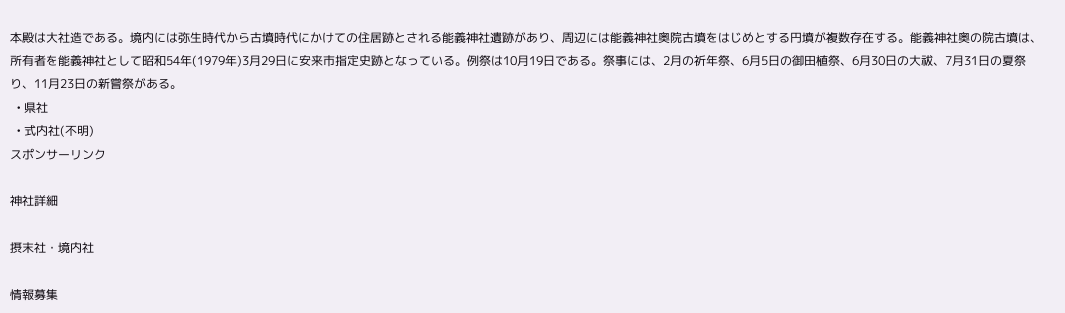本殿は大社造である。境内には弥生時代から古墳時代にかけての住居跡とされる能義神社遺跡があり、周辺には能義神社奥院古墳をはじめとする円墳が複数存在する。能義神社奥の院古墳は、所有者を能義神社として昭和54年(1979年)3月29日に安来市指定史跡となっている。例祭は10月19日である。祭事には、2月の祈年祭、6月5日の御田植祭、6月30日の大祓、7月31日の夏祭り、11月23日の新嘗祭がある。
  • 県社
  • 式内社(不明)
スポンサーリンク

神社詳細

摂末社・境内社

情報募集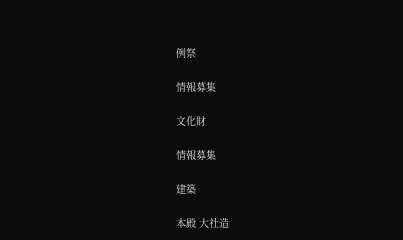例祭

情報募集

文化財

情報募集

建築

本殿 大社造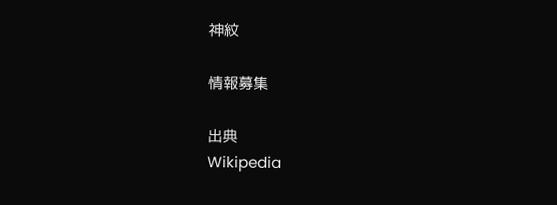神紋

情報募集

出典
Wikipedia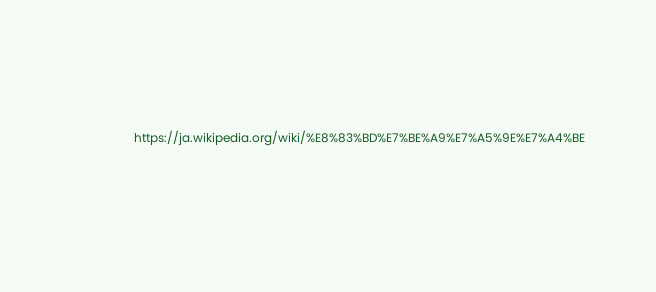https://ja.wikipedia.org/wiki/%E8%83%BD%E7%BE%A9%E7%A5%9E%E7%A4%BE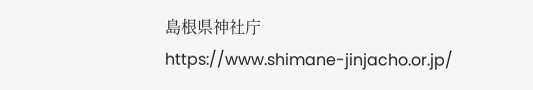島根県神社庁
https://www.shimane-jinjacho.or.jp/